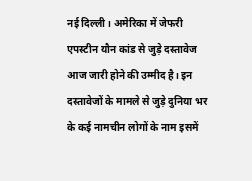नई दिल्ली। अमेरिका में जेफरी एपस्टीन यौन कांड से जुड़े दस्तावेज आज जारी होने की उम्मीद है। इन दस्तावेजों के मामले से जुड़े दुनिया भर के कई नामचीन लोगों के नाम इसमें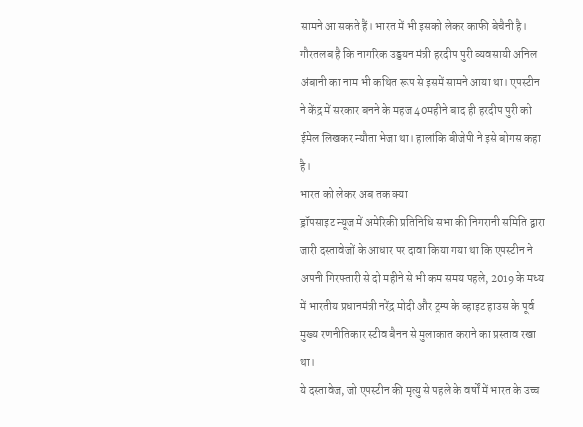सामने आ सकते हैं। भारत में भी इसको लेकर काफी बेचैनी है।
गौरतलब है कि नागरिक उड्डयन मंत्री हरदीप पुरी व्यवसायी अनिल अंबानी का नाम भी कथित रूप से इसमें सामने आया था। एपस्टीन ने केंद्र में सरकार बनने के महज 40महीने बाद ही हरदीप पुरी को ईमेल लिखकर न्यौता भेजा था। हालांकि बीजेपी ने इसे बोगस कहा है।
भारत को लेकर अब तक क्या
ड्रॉपसाइट न्यूज में अमेरिकी प्रतिनिधि सभा की निगरानी समिति द्वारा जारी दस्तावेजों के आधार पर दावा किया गया था कि एपस्टीन ने अपनी गिरफ्तारी से दो महीने से भी कम समय पहले, 2019 के मध्य में भारतीय प्रधानमंत्री नरेंद्र मोदी और ट्रम्प के व्हाइट हाउस के पूर्व मुख्य रणनीतिकार स्टीव बैनन से मुलाकात कराने का प्रस्ताव रखा था।
ये दस्तावेज, जो एपस्टीन की मृत्यु से पहले के वर्षों में भारत के उच्च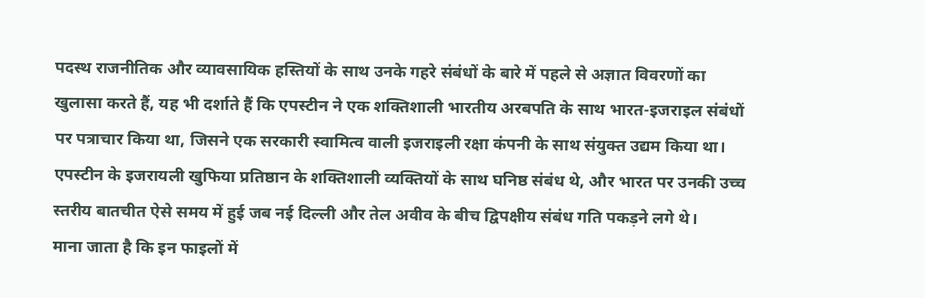पदस्थ राजनीतिक और व्यावसायिक हस्तियों के साथ उनके गहरे संबंधों के बारे में पहले से अज्ञात विवरणों का खुलासा करते हैं, यह भी दर्शाते हैं कि एपस्टीन ने एक शक्तिशाली भारतीय अरबपति के साथ भारत-इजराइल संबंधों पर पत्राचार किया था, जिसने एक सरकारी स्वामित्व वाली इजराइली रक्षा कंपनी के साथ संयुक्त उद्यम किया था।
एपस्टीन के इजरायली खुफिया प्रतिष्ठान के शक्तिशाली व्यक्तियों के साथ घनिष्ठ संबंध थे, और भारत पर उनकी उच्च स्तरीय बातचीत ऐसे समय में हुई जब नई दिल्ली और तेल अवीव के बीच द्विपक्षीय संबंध गति पकड़ने लगे थे।
माना जाता है कि इन फाइलों में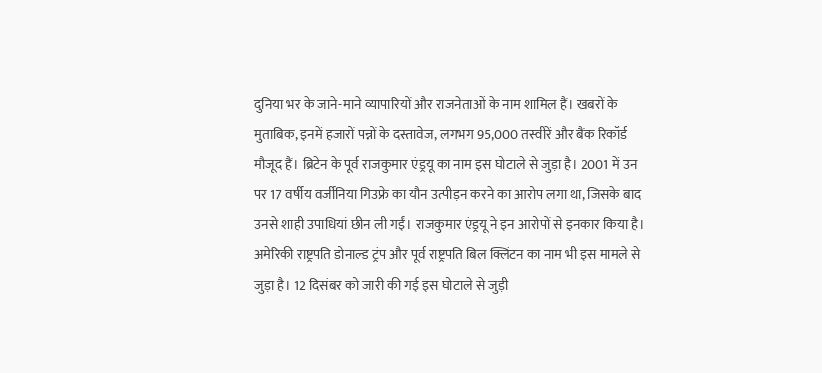दुनिया भर के जाने-माने व्यापारियों और राजनेताओं के नाम शामिल हैं। खबरों के मुताबिक, इनमें हजारों पन्नों के दस्तावेज, लगभग 95,000 तस्वीरें और बैंक रिकॉर्ड मौजूद हैं। ब्रिटेन के पूर्व राजकुमार एंड्रयू का नाम इस घोटाले से जुड़ा है। 2001 में उन पर 17 वर्षीय वर्जीनिया गिउफ्रे का यौन उत्पीड़न करने का आरोप लगा था, जिसके बाद उनसे शाही उपाधियां छीन ली गईं। राजकुमार एंड्रयू ने इन आरोपों से इनकार किया है।
अमेरिकी राष्ट्रपति डोनाल्ड ट्रंप और पूर्व राष्ट्रपति बिल क्लिंटन का नाम भी इस मामले से जुड़ा है। 12 दिसंबर को जारी की गई इस घोटाले से जुड़ी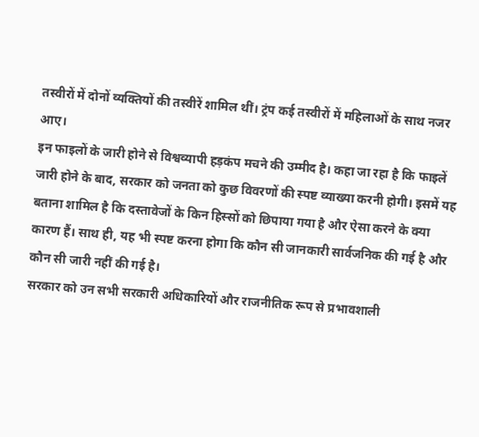तस्वीरों में दोनों व्यक्तियों की तस्वीरें शामिल थीं। ट्रंप कई तस्वीरों में महिलाओं के साथ नजर आए।
इन फाइलों के जारी होने से विश्वव्यापी हड़कंप मचने की उम्मीद है। कहा जा रहा है कि फाइलें जारी होने के बाद, सरकार को जनता को कुछ विवरणों की स्पष्ट व्याख्या करनी होगी। इसमें यह बताना शामिल है कि दस्तावेजों के किन हिस्सों को छिपाया गया है और ऐसा करने के क्या कारण हैं। साथ ही, यह भी स्पष्ट करना होगा कि कौन सी जानकारी सार्वजनिक की गई है और कौन सी जारी नहीं की गई है।
सरकार को उन सभी सरकारी अधिकारियों और राजनीतिक रूप से प्रभावशाली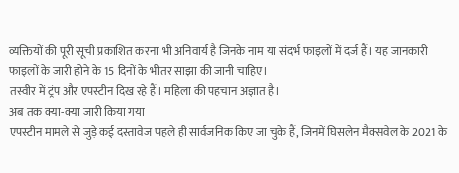व्यक्तियों की पूरी सूची प्रकाशित करना भी अनिवार्य है जिनके नाम या संदर्भ फाइलों में दर्ज हैं। यह जानकारी फाइलों के जारी होने के 15 दिनों के भीतर साझा की जानी चाहिए।
तस्वीर में ट्रंप और एपस्टीन दिख रहे हैं। महिला की पहचान अज्ञात है।
अब तक क्या-क्या जारी किया गया
एपस्टीन मामले से जुड़े कई दस्तावेज पहले ही सार्वजनिक किए जा चुके हैं, जिनमें घिसलेन मैक्सवेल के 2021 के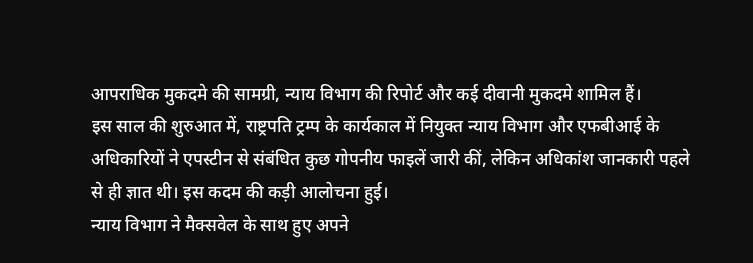आपराधिक मुकदमे की सामग्री, न्याय विभाग की रिपोर्ट और कई दीवानी मुकदमे शामिल हैं।
इस साल की शुरुआत में, राष्ट्रपति ट्रम्प के कार्यकाल में नियुक्त न्याय विभाग और एफबीआई के अधिकारियों ने एपस्टीन से संबंधित कुछ गोपनीय फाइलें जारी कीं, लेकिन अधिकांश जानकारी पहले से ही ज्ञात थी। इस कदम की कड़ी आलोचना हुई।
न्याय विभाग ने मैक्सवेल के साथ हुए अपने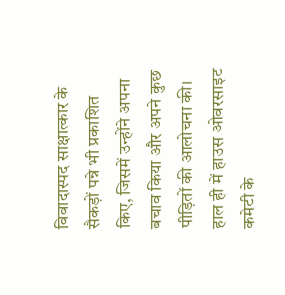विवादास्पद साक्षात्कार के सैकड़ों पन्ने भी प्रकाशित किए, जिसमें उन्होंने अपना बचाव किया और अपने कुछ पीड़ितों की आलोचना की।
हाल ही में हाउस ओवरसाइट कमेटी के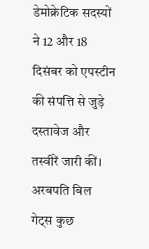डेमोक्रेटिक सदस्यों ने 12 और 18 दिसंबर को एपस्टीन की संपत्ति से जुड़े दस्तावेज और तस्वीरें जारी कीं। अरबपति बिल गेट्स कुछ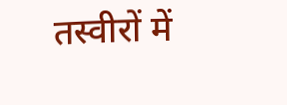तस्वीरों में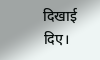दिखाई दिए।